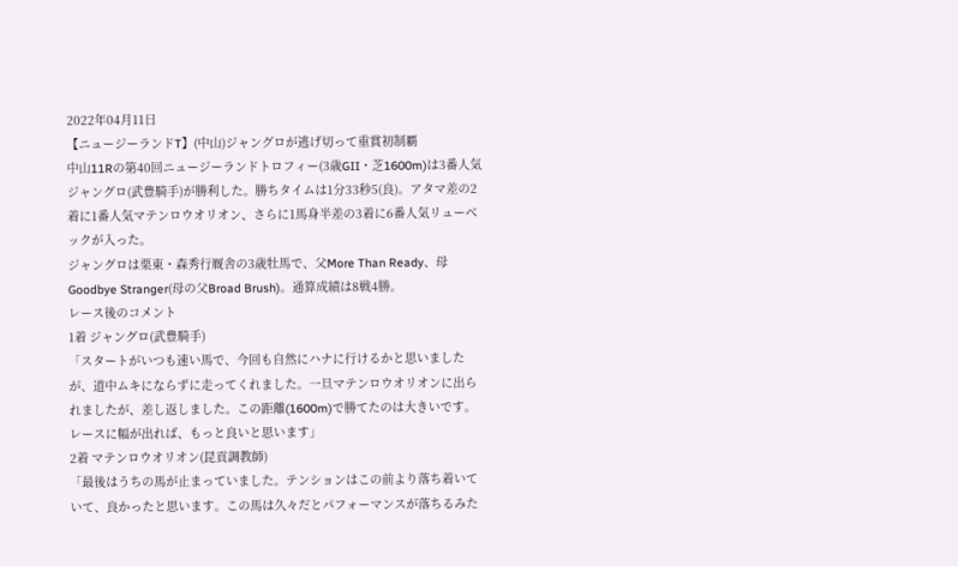2022年04月11日
【ニュージーランドT】(中山)ジャングロが逃げ切って重賞初制覇
中山11Rの第40回ニュージーランドトロフィー(3歳GII・芝1600m)は3番人気ジャングロ(武豊騎手)が勝利した。勝ちタイムは1分33秒5(良)。アタマ差の2着に1番人気マテンロウオリオン、さらに1馬身半差の3着に6番人気リューベックが入った。
ジャングロは栗東・森秀行厩舎の3歳牡馬で、父More Than Ready、母Goodbye Stranger(母の父Broad Brush)。通算成績は8戦4勝。
レース後のコメント
1着 ジャングロ(武豊騎手)
「スタートがいつも速い馬で、今回も自然にハナに行けるかと思いましたが、道中ムキにならずに走ってくれました。一旦マテンロウオリオンに出られましたが、差し返しました。この距離(1600m)で勝てたのは大きいです。レースに幅が出れば、もっと良いと思います」
2着 マテンロウオリオン(昆貢調教師)
「最後はうちの馬が止まっていました。テンションはこの前より落ち着いていて、良かったと思います。この馬は久々だとパフォーマンスが落ちるみた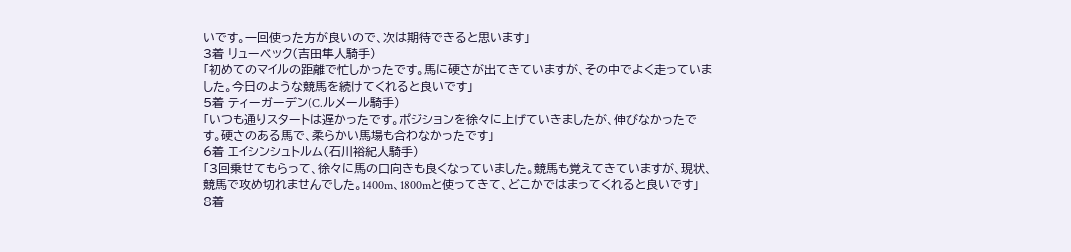いです。一回使った方が良いので、次は期待できると思います」
3着 リューベック(吉田隼人騎手)
「初めてのマイルの距離で忙しかったです。馬に硬さが出てきていますが、その中でよく走っていました。今日のような競馬を続けてくれると良いです」
5着 ティーガーデン(C.ルメール騎手)
「いつも通りスタートは遅かったです。ポジションを徐々に上げていきましたが、伸びなかったです。硬さのある馬で、柔らかい馬場も合わなかったです」
6着 エイシンシュトルム(石川裕紀人騎手)
「3回乗せてもらって、徐々に馬の口向きも良くなっていました。競馬も覚えてきていますが、現状、競馬で攻め切れませんでした。1400m、1800mと使ってきて、どこかではまってくれると良いです」
8着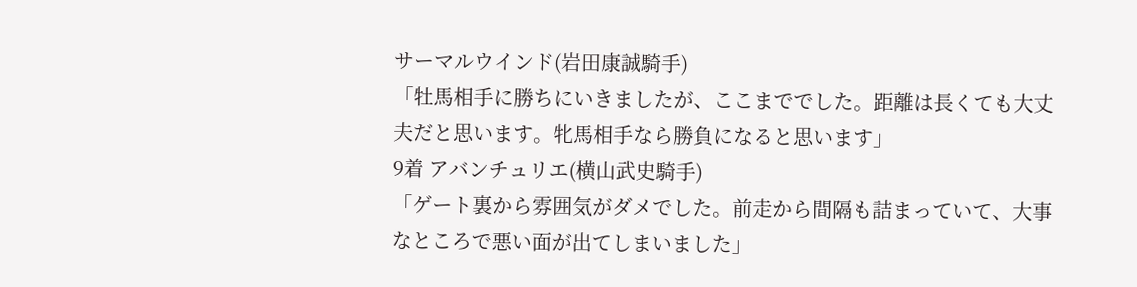サーマルウインド(岩田康誠騎手)
「牡馬相手に勝ちにいきましたが、ここまででした。距離は長くても大丈夫だと思います。牝馬相手なら勝負になると思います」
9着 アバンチュリエ(横山武史騎手)
「ゲート裏から雰囲気がダメでした。前走から間隔も詰まっていて、大事なところで悪い面が出てしまいました」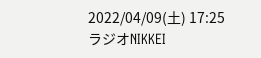2022/04/09(土) 17:25
ラジオNIKKEI